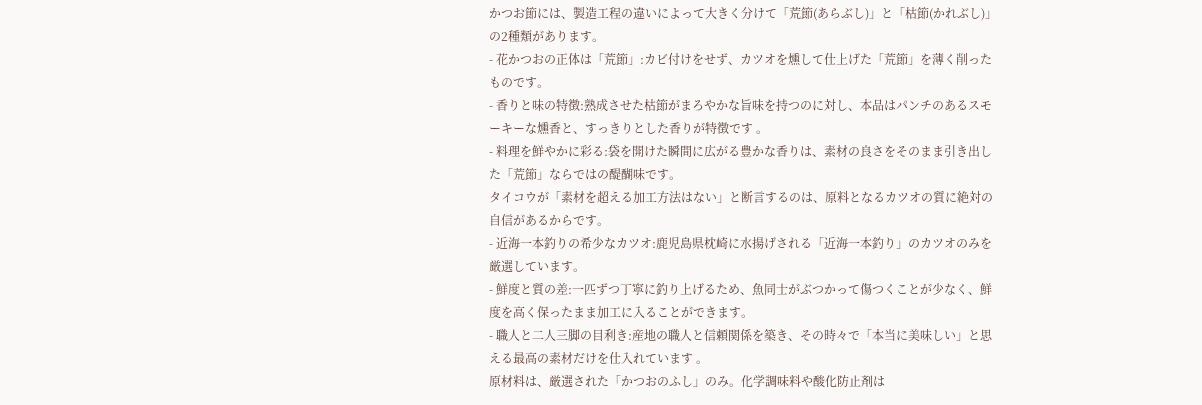かつお節には、製造工程の違いによって大きく分けて「荒節(あらぶし)」と「枯節(かれぶし)」の2種類があります。
- 花かつおの正体は「荒節」:カビ付けをせず、カツオを燻して仕上げた「荒節」を薄く削ったものです。
- 香りと味の特徴:熟成させた枯節がまろやかな旨味を持つのに対し、本品はパンチのあるスモーキーな燻香と、すっきりとした香りが特徴です 。
- 料理を鮮やかに彩る:袋を開けた瞬間に広がる豊かな香りは、素材の良さをそのまま引き出した「荒節」ならではの醍醐味です。
タイコウが「素材を超える加工方法はない」と断言するのは、原料となるカツオの質に絶対の自信があるからです。
- 近海一本釣りの希少なカツオ:鹿児島県枕崎に水揚げされる「近海一本釣り」のカツオのみを厳選しています。
- 鮮度と質の差:一匹ずつ丁寧に釣り上げるため、魚同士がぶつかって傷つくことが少なく、鮮度を高く保ったまま加工に入ることができます。
- 職人と二人三脚の目利き:産地の職人と信頼関係を築き、その時々で「本当に美味しい」と思える最高の素材だけを仕入れています 。
原材料は、厳選された「かつおのふし」のみ。化学調味料や酸化防止剤は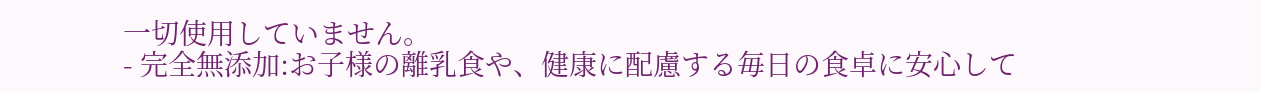一切使用していません。
- 完全無添加:お子様の離乳食や、健康に配慮する毎日の食卓に安心して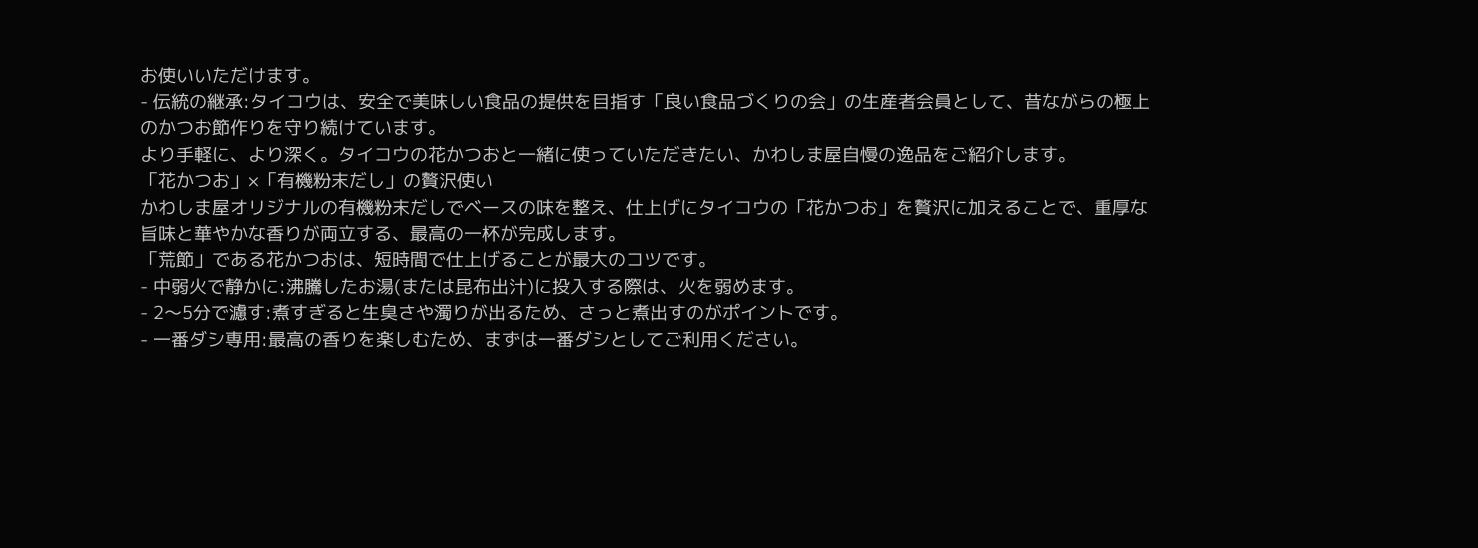お使いいただけます。
- 伝統の継承:タイコウは、安全で美味しい食品の提供を目指す「良い食品づくりの会」の生産者会員として、昔ながらの極上のかつお節作りを守り続けています。
より手軽に、より深く。タイコウの花かつおと一緒に使っていただきたい、かわしま屋自慢の逸品をご紹介します。
「花かつお」×「有機粉末だし」の贅沢使い
かわしま屋オリジナルの有機粉末だしでベースの味を整え、仕上げにタイコウの「花かつお」を贅沢に加えることで、重厚な旨味と華やかな香りが両立する、最高の一杯が完成します。
「荒節」である花かつおは、短時間で仕上げることが最大のコツです。
- 中弱火で静かに:沸騰したお湯(または昆布出汁)に投入する際は、火を弱めます。
- 2〜5分で濾す:煮すぎると生臭さや濁りが出るため、さっと煮出すのがポイントです。
- 一番ダシ専用:最高の香りを楽しむため、まずは一番ダシとしてご利用ください。